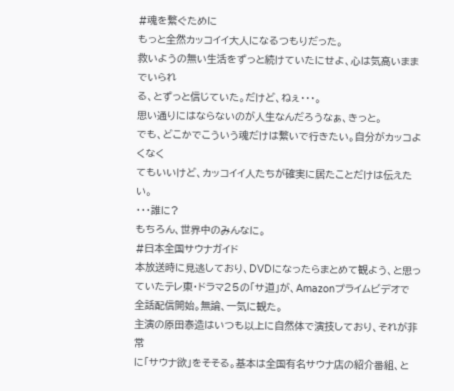#魂を繋ぐために
もっと全然カッコイイ大人になるつもりだった。
救いようの無い生活をずっと続けていたにせよ、心は気高いままでいられ
る、とずっと信じていた。だけど、ねぇ・・・。
思い通りにはならないのが人生なんだろうなぁ、きっと。
でも、どこかでこういう魂だけは繋いで行きたい。自分がカッコよくなく
てもいいけど、カッコイイ人たちが確実に居たことだけは伝えたい。
・・・誰に?
もちろん、世界中のみんなに。
#日本全国サウナガイド
本放送時に見逃しており、DVDになったらまとめて観よう、と思っ
ていたテレ東・ドラマ25の「サ道」が、Amazonプライムビデオで
全話配信開始。無論、一気に観た。
主演の原田泰造はいつも以上に自然体で演技しており、それが非常
に「サウナ欲」をそそる。基本は全国有名サウナ店の紹介番組、と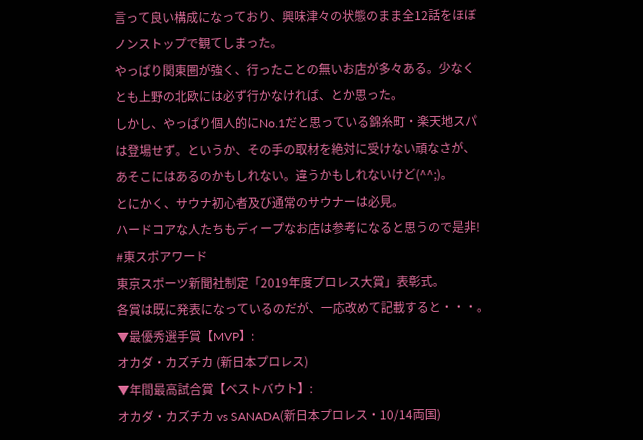言って良い構成になっており、興味津々の状態のまま全12話をほぼ
ノンストップで観てしまった。
やっぱり関東圏が強く、行ったことの無いお店が多々ある。少なく
とも上野の北欧には必ず行かなければ、とか思った。
しかし、やっぱり個人的にNo.1だと思っている錦糸町・楽天地スパ
は登場せず。というか、その手の取材を絶対に受けない頑なさが、
あそこにはあるのかもしれない。違うかもしれないけど(^^;)。
とにかく、サウナ初心者及び通常のサウナーは必見。
ハードコアな人たちもディープなお店は参考になると思うので是非!
#東スポアワード
東京スポーツ新聞社制定「2019年度プロレス大賞」表彰式。
各賞は既に発表になっているのだが、一応改めて記載すると・・・。
▼最優秀選手賞【MVP】:
オカダ・カズチカ (新日本プロレス)
▼年間最高試合賞【ベストバウト】:
オカダ・カズチカ vs SANADA(新日本プロレス・10/14両国)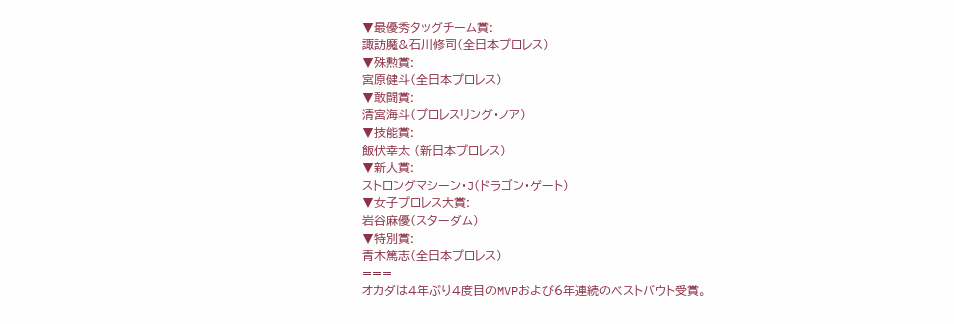▼最優秀タッグチーム賞:
諏訪魔&石川修司(全日本プロレス)
▼殊勲賞:
宮原健斗(全日本プロレス)
▼敢闘賞:
清宮海斗(プロレスリング・ノア)
▼技能賞:
飯伏幸太 (新日本プロレス)
▼新人賞:
ストロングマシーン・J(ドラゴン・ゲート)
▼女子プロレス大賞:
岩谷麻優(スターダム)
▼特別賞:
青木篤志(全日本プロレス)
===
オカダは4年ぶり4度目のMVPおよび6年連続のベストバウト受賞。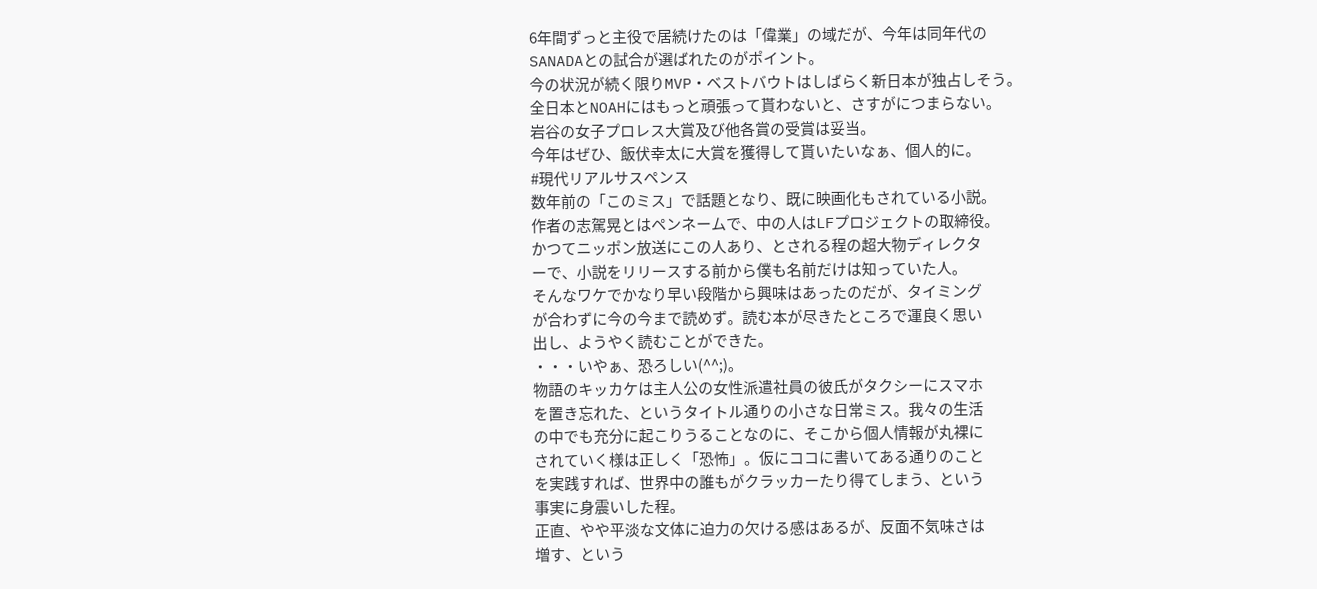6年間ずっと主役で居続けたのは「偉業」の域だが、今年は同年代の
SANADAとの試合が選ばれたのがポイント。
今の状況が続く限りMVP・ベストバウトはしばらく新日本が独占しそう。
全日本とNOAHにはもっと頑張って貰わないと、さすがにつまらない。
岩谷の女子プロレス大賞及び他各賞の受賞は妥当。
今年はぜひ、飯伏幸太に大賞を獲得して貰いたいなぁ、個人的に。
#現代リアルサスペンス
数年前の「このミス」で話題となり、既に映画化もされている小説。
作者の志駕晃とはペンネームで、中の人はLFプロジェクトの取締役。
かつてニッポン放送にこの人あり、とされる程の超大物ディレクタ
ーで、小説をリリースする前から僕も名前だけは知っていた人。
そんなワケでかなり早い段階から興味はあったのだが、タイミング
が合わずに今の今まで読めず。読む本が尽きたところで運良く思い
出し、ようやく読むことができた。
・・・いやぁ、恐ろしい(^^;)。
物語のキッカケは主人公の女性派遣社員の彼氏がタクシーにスマホ
を置き忘れた、というタイトル通りの小さな日常ミス。我々の生活
の中でも充分に起こりうることなのに、そこから個人情報が丸裸に
されていく様は正しく「恐怖」。仮にココに書いてある通りのこと
を実践すれば、世界中の誰もがクラッカーたり得てしまう、という
事実に身震いした程。
正直、やや平淡な文体に迫力の欠ける感はあるが、反面不気味さは
増す、という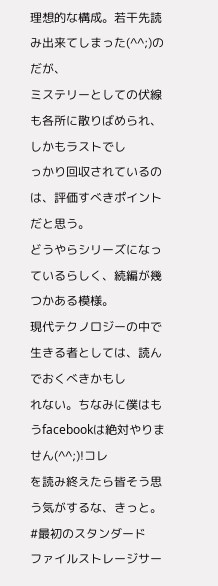理想的な構成。若干先読み出来てしまった(^^;)のだが、
ミステリーとしての伏線も各所に散りばめられ、しかもラストでし
っかり回収されているのは、評価すべきポイントだと思う。
どうやらシリーズになっているらしく、続編が幾つかある模様。
現代テクノロジーの中で生きる者としては、読んでおくべきかもし
れない。ちなみに僕はもうfacebookは絶対やりません(^^;)!コレ
を読み終えたら皆そう思う気がするな、きっと。
#最初のスタンダード
ファイルストレージサー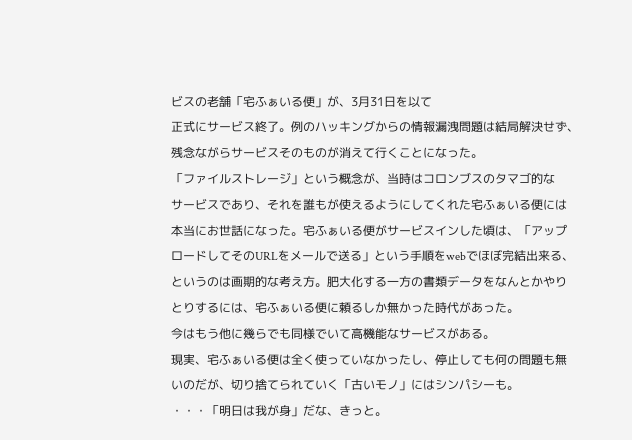ビスの老舗「宅ふぁいる便」が、3月31日を以て
正式にサービス終了。例のハッキングからの情報漏洩問題は結局解決せず、
残念ながらサービスそのものが消えて行くことになった。
「ファイルストレージ」という概念が、当時はコロンブスのタマゴ的な
サービスであり、それを誰もが使えるようにしてくれた宅ふぁいる便には
本当にお世話になった。宅ふぁいる便がサービスインした頃は、「アップ
ロードしてそのURLをメールで送る」という手順をwebでほぼ完結出来る、
というのは画期的な考え方。肥大化する一方の書類データをなんとかやり
とりするには、宅ふぁいる便に頼るしか無かった時代があった。
今はもう他に幾らでも同様でいて高機能なサービスがある。
現実、宅ふぁいる便は全く使っていなかったし、停止しても何の問題も無
いのだが、切り捨てられていく「古いモノ」にはシンパシーも。
・・・「明日は我が身」だな、きっと。